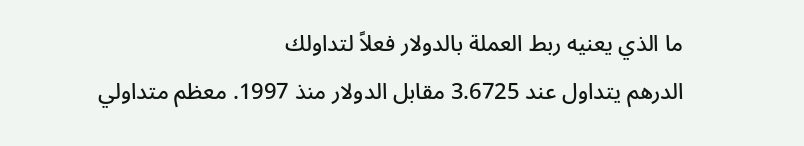ما الذي يعنيه ربط العملة بالدولار فعلاً لتداولك
الدرهم يتداول عند 3.6725 مقابل الدولار منذ 1997. معظم متداولي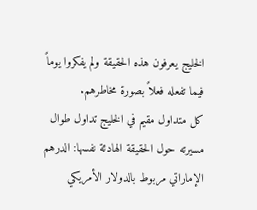الخليج يعرفون هذه الحقيقة ولم يفكروا يوماً فيما تفعله فعلاً بصورة مخاطرهم.
كل متداول مقيم في الخليج تداول طوال مسيرته حول الحقيقة الهادئة نفسها: الدرهم الإماراتي مربوط بالدولار الأمريكي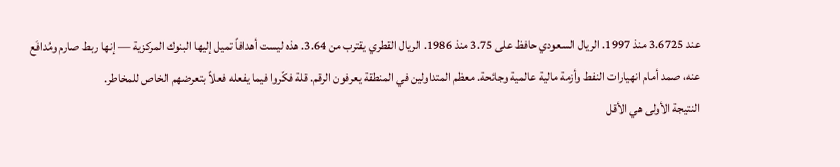عند 3.6725 منذ 1997. الريال السعودي حافظ على 3.75 منذ 1986. الريال القطري يقترب من 3.64. هذه ليست أهدافاً تميل إليها البنوك المركزية — إنها ربط صارم ومُدافَع عنه، صمد أمام انهيارات النفط وأزمة مالية عالمية وجائحة. معظم المتداولين في المنطقة يعرفون الرقم. قلة فكّروا فيما يفعله فعلاً بتعرضهم الخاص للمخاطر.
النتيجة الأولى هي الأقل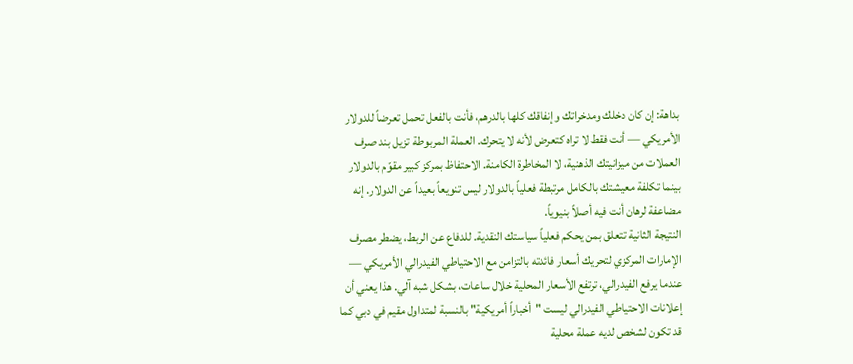بداهة: إن كان دخلك ومدخراتك وإنفاقك كلها بالدرهم، فأنت بالفعل تحمل تعرضاً للدولار الأمريكي — أنت فقط لا تراه كتعرض لأنه لا يتحرك. العملة المربوطة تزيل بند صرف العملات من ميزانيتك الذهنية، لا المخاطرة الكامنة. الاحتفاظ بمركز كبير مقوّم بالدولار بينما تكلفة معيشتك بالكامل مرتبطة فعلياً بالدولار ليس تنويعاً بعيداً عن الدولار. إنه مضاعفة لرهان أنت فيه أصلاً بنيوياً.
النتيجة الثانية تتعلق بمن يحكم فعلياً سياستك النقدية. للدفاع عن الربط، يضطر مصرف الإمارات المركزي لتحريك أسعار فائدته بالتزامن مع الاحتياطي الفيدرالي الأمريكي — عندما يرفع الفيدرالي، ترتفع الأسعار المحلية خلال ساعات، بشكل شبه آلي. هذا يعني أن إعلانات الاحتياطي الفيدرالي ليست "أخباراً أمريكية" بالنسبة لمتداول مقيم في دبي كما قد تكون لشخص لديه عملة محلية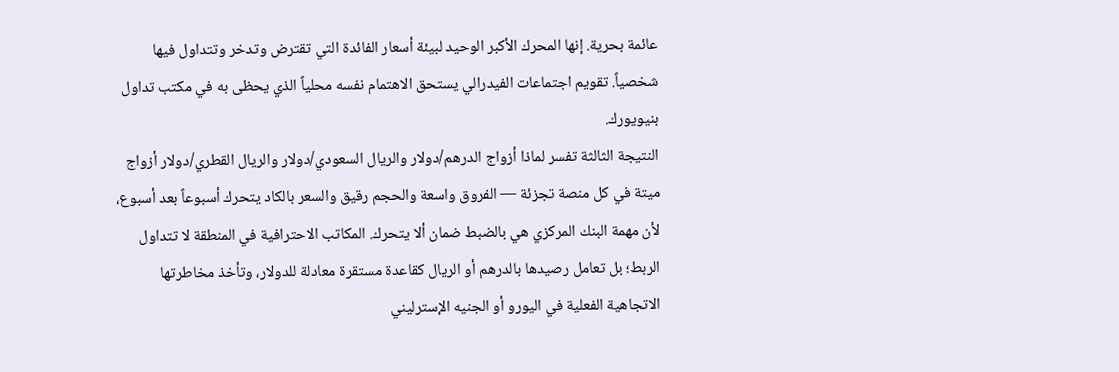عائمة بحرية. إنها المحرك الأكبر الوحيد لبيئة أسعار الفائدة التي تقترض وتدخر وتتداول فيها شخصياً. تقويم اجتماعات الفيدرالي يستحق الاهتمام نفسه محلياً الذي يحظى به في مكتب تداول بنيويورك.
النتيجة الثالثة تفسر لماذا أزواج الدرهم/دولار والريال السعودي/دولار والريال القطري/دولار أزواج ميتة في كل منصة تجزئة — الفروق واسعة والحجم رقيق والسعر بالكاد يتحرك أسبوعاً بعد أسبوع، لأن مهمة البنك المركزي هي بالضبط ضمان ألا يتحرك. المكاتب الاحترافية في المنطقة لا تتداول الربط؛ بل تعامل رصيدها بالدرهم أو الريال كقاعدة مستقرة معادلة للدولار، وتأخذ مخاطرتها الاتجاهية الفعلية في اليورو أو الجنيه الإسترليني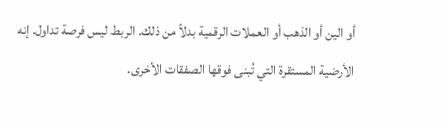أو الين أو الذهب أو العملات الرقمية بدلاً من ذلك. الربط ليس فرصة تداول. إنه الأرضية المستقرة التي تُبنى فوقها الصفقات الأخرى.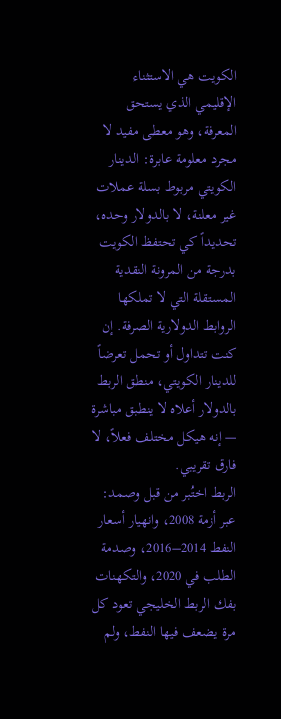الكويت هي الاستثناء الإقليمي الذي يستحق المعرفة، وهو معطى مفيد لا مجرد معلومة عابرة: الدينار الكويتي مربوط بسلة عملات غير معلنة، لا بالدولار وحده، تحديداً كي تحتفظ الكويت بدرجة من المرونة النقدية المستقلة التي لا تملكها الروابط الدولارية الصرفة. إن كنت تتداول أو تحمل تعرضاً للدينار الكويتي، منطق الربط بالدولار أعلاه لا ينطبق مباشرة — إنه هيكل مختلف فعلاً، لا فارق تقريبي.
الربط اختُبر من قبل وصمد: عبر أزمة 2008، وانهيار أسعار النفط 2014–2016، وصدمة الطلب في 2020، والتكهنات بفك الربط الخليجي تعود كل مرة يضعف فيها النفط، ولم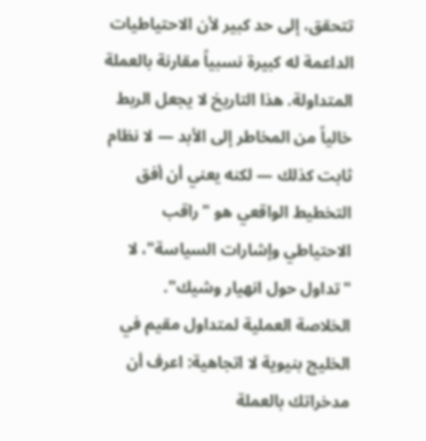تتحقق، إلى حد كبير لأن الاحتياطيات الداعمة له كبيرة نسبياً مقارنة بالعملة المتداولة. هذا التاريخ لا يجعل الربط خالياً من المخاطر إلى الأبد — لا نظام ثابت كذلك — لكنه يعني أن أفق التخطيط الواقعي هو "راقب الاحتياطي وإشارات السياسة"، لا "تداول حول انهيار وشيك".
الخلاصة العملية لمتداول مقيم في الخليج بنيوية لا اتجاهية: اعرف أن مدخراتك بالعملة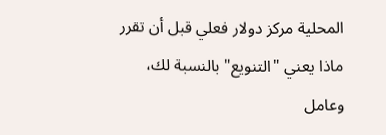المحلية مركز دولار فعلي قبل أن تقرر ماذا يعني "التنويع" بالنسبة لك، وعامل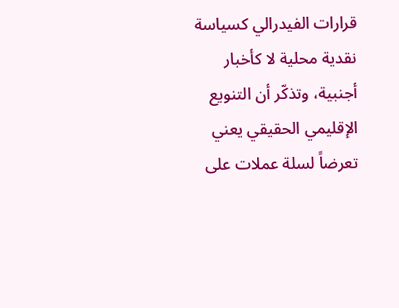قرارات الفيدرالي كسياسة نقدية محلية لا كأخبار أجنبية، وتذكّر أن التنويع الإقليمي الحقيقي يعني تعرضاً لسلة عملات على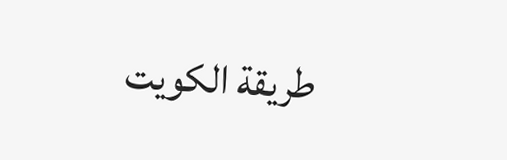طريقة الكويت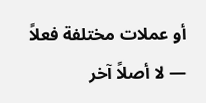أو عملات مختلفة فعلاً — لا أصلاً آخر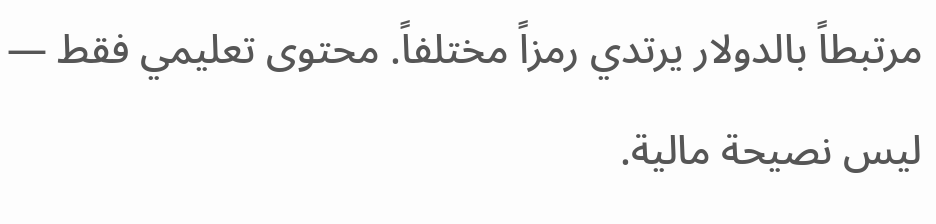مرتبطاً بالدولار يرتدي رمزاً مختلفاً. محتوى تعليمي فقط — ليس نصيحة مالية.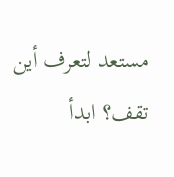مستعد لتعرف أين تقف؟ ابدأ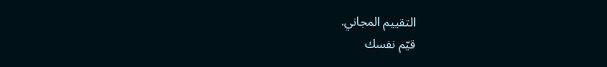التقييم المجاني.
قيّم نفسك